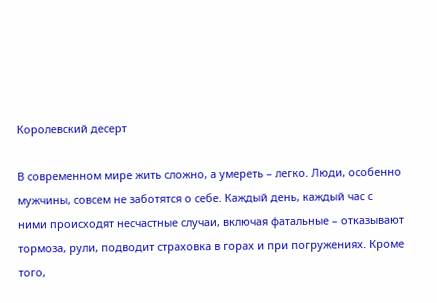Королевский десерт

В современном мире жить сложно, а умереть – легко. Люди, особенно мужчины, совсем не заботятся о себе. Каждый день, каждый час с ними происходят несчастные случаи, включая фатальные – отказывают тормоза, рули, подводит страховка в горах и при погружениях. Кроме того,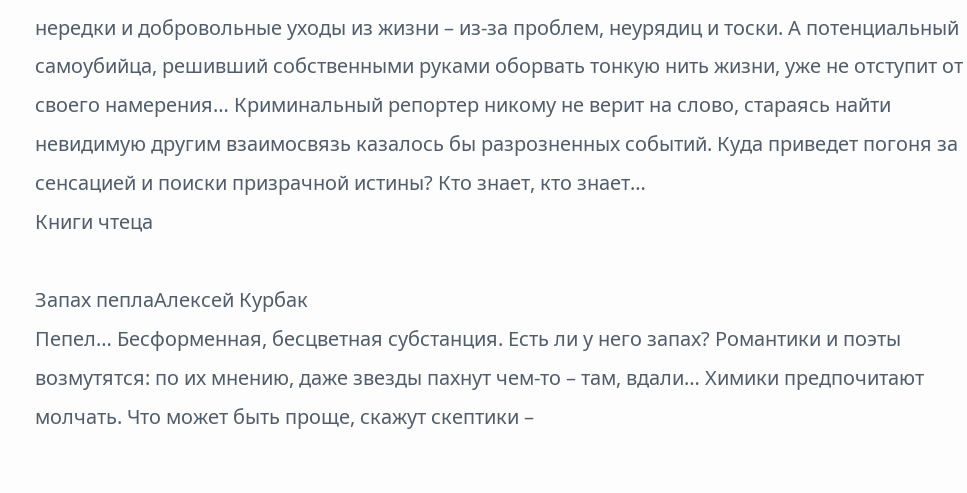нередки и добровольные уходы из жизни – из-за проблем, неурядиц и тоски. А потенциальный самоубийца, решивший собственными руками оборвать тонкую нить жизни, уже не отступит от своего намерения… Криминальный репортер никому не верит на слово, стараясь найти невидимую другим взаимосвязь казалось бы разрозненных событий. Куда приведет погоня за сенсацией и поиски призрачной истины? Кто знает, кто знает…
Книги чтеца

Запах пеплаАлексей Курбак
Пепел… Бесформенная, бесцветная субстанция. Есть ли у него запах? Романтики и поэты возмутятся: по их мнению, даже звезды пахнут чем-то – там, вдали… Химики предпочитают молчать. Что может быть проще, скажут скептики –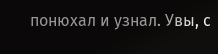понюхал и узнал. Увы, с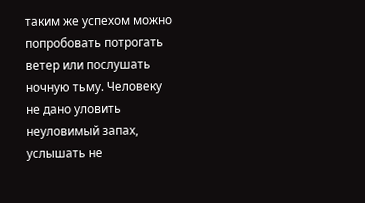таким же успехом можно попробовать потрогать ветер или послушать ночную тьму. Человеку не дано уловить неуловимый запах, услышать не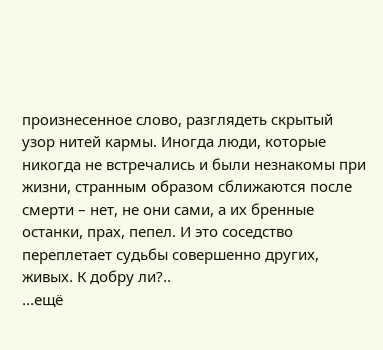произнесенное слово, разглядеть скрытый узор нитей кармы. Иногда люди, которые никогда не встречались и были незнакомы при жизни, странным образом сближаются после смерти – нет, не они сами, а их бренные останки, прах, пепел. И это соседство переплетает судьбы совершенно других, живых. К добру ли?..
...ещё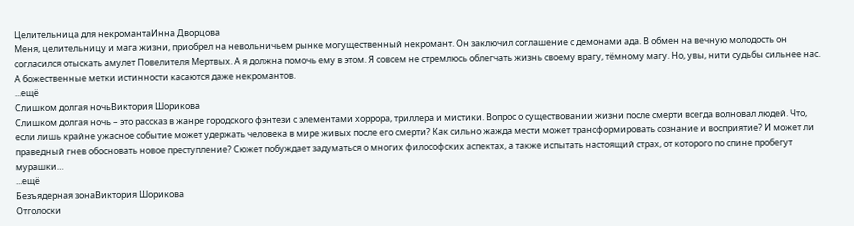Целительница для некромантаИнна Дворцова
Меня, целительницу и мага жизни, приобрел на невольничьем рынке могущественный некромант. Он заключил соглашение с демонами ада. В обмен на вечную молодость он согласился отыскать амулет Повелителя Мертвых. А я должна помочь ему в этом. Я совсем не стремлюсь облегчать жизнь своему врагу, тёмному магу. Но, увы, нити судьбы сильнее нас. А божественные метки истинности касаются даже некромантов.
...ещё
Слишком долгая ночьВиктория Шорикова
Слишком долгая ночь – это рассказ в жанре городского фэнтези с элементами хоррора, триллера и мистики. Вопрос о существовании жизни после смерти всегда волновал людей. Что, если лишь крайне ужасное событие может удержать человека в мире живых после его смерти? Как сильно жажда мести может трансформировать сознание и восприятие? И может ли праведный гнев обосновать новое преступление? Сюжет побуждает задуматься о многих философских аспектах, а также испытать настоящий страх, от которого по спине пробегут мурашки…
...ещё
Безъядерная зонаВиктория Шорикова
Отголоски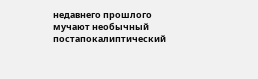недавнего прошлого мучают необычный постапокалиптический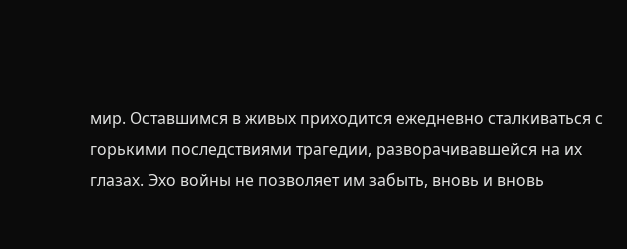мир. Оставшимся в живых приходится ежедневно сталкиваться с горькими последствиями трагедии, разворачивавшейся на их глазах. Эхо войны не позволяет им забыть, вновь и вновь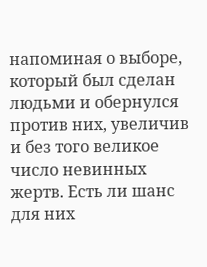напоминая о выборе, который был сделан людьми и обернулся против них, увеличив и без того великое число невинных жертв. Есть ли шанс для них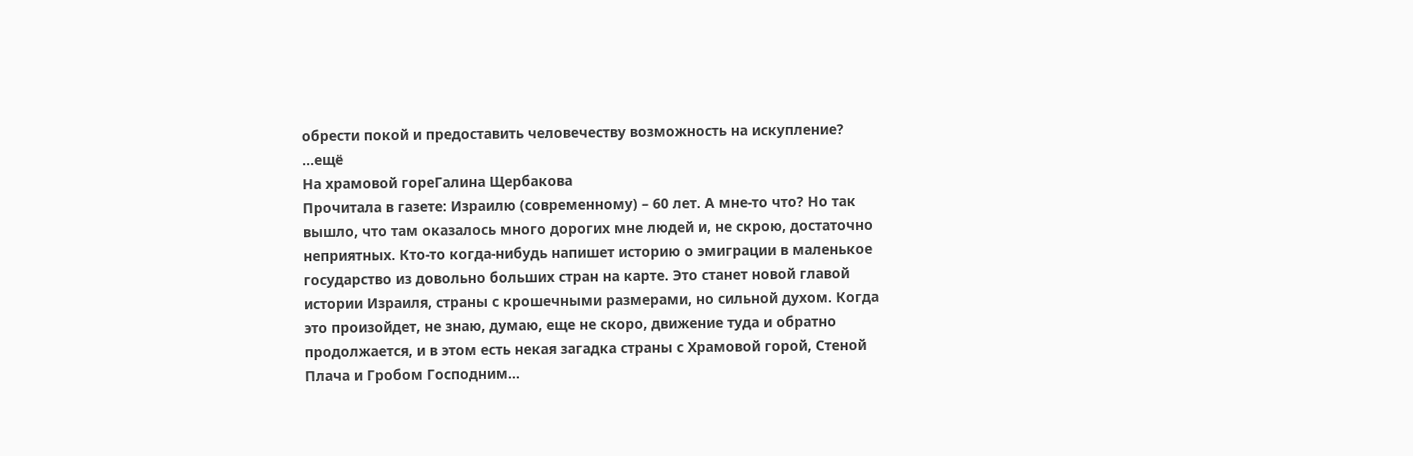обрести покой и предоставить человечеству возможность на искупление?
...ещё
На храмовой гореГалина Щербакова
Прочитала в газете: Израилю (современному) – 60 лет. А мне-то что? Но так вышло, что там оказалось много дорогих мне людей и, не скрою, достаточно неприятных. Кто-то когда-нибудь напишет историю о эмиграции в маленькое государство из довольно больших стран на карте. Это станет новой главой истории Израиля, страны с крошечными размерами, но сильной духом. Когда это произойдет, не знаю, думаю, еще не скоро, движение туда и обратно продолжается, и в этом есть некая загадка страны с Храмовой горой, Стеной Плача и Гробом Господним…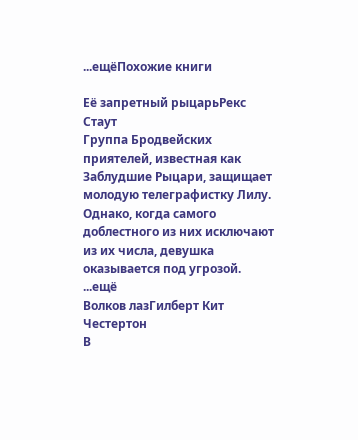...ещёПохожие книги

Её запретный рыцарьРекс Стаут
Группа Бродвейских приятелей, известная как Заблудшие Рыцари, защищает молодую телеграфистку Лилу. Однако, когда самого доблестного из них исключают из их числа, девушка оказывается под угрозой.
...ещё
Волков лазГилберт Кит Честертон
В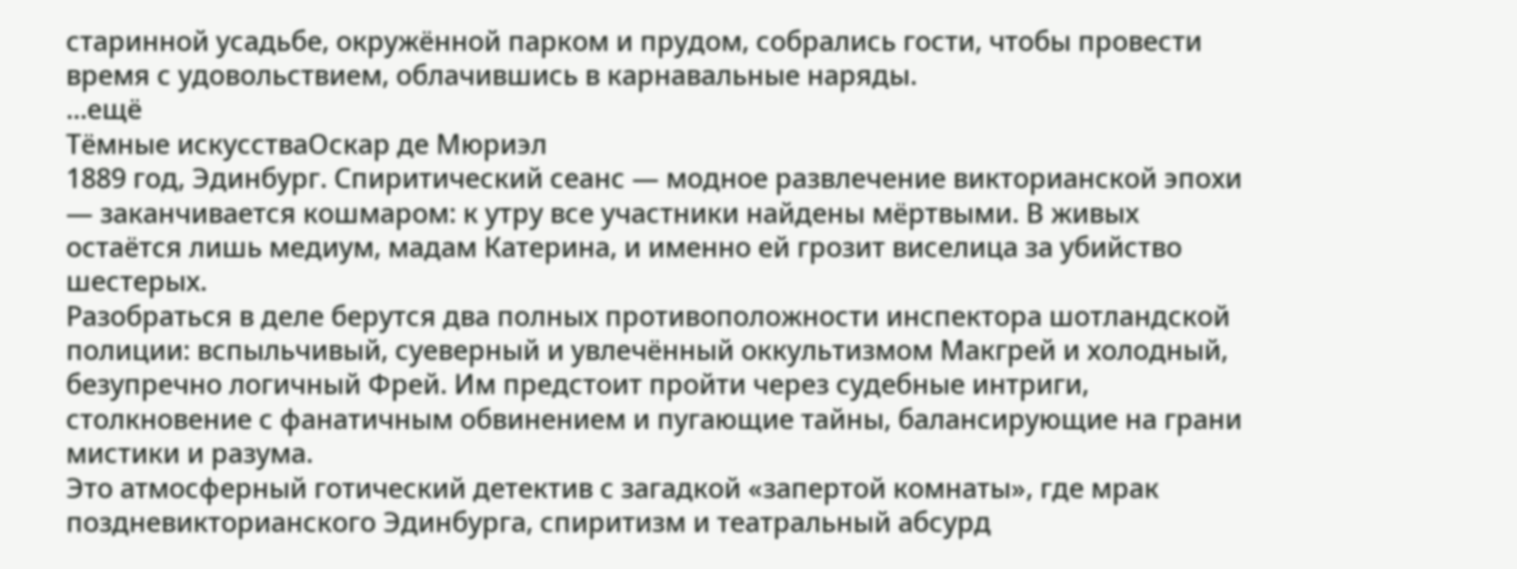старинной усадьбе, окружённой парком и прудом, собрались гости, чтобы провести время с удовольствием, облачившись в карнавальные наряды.
...ещё
Тёмные искусстваОскар де Мюриэл
1889 год, Эдинбург. Спиритический сеанс — модное развлечение викторианской эпохи — заканчивается кошмаром: к утру все участники найдены мёртвыми. В живых остаётся лишь медиум, мадам Катерина, и именно ей грозит виселица за убийство шестерых.
Разобраться в деле берутся два полных противоположности инспектора шотландской полиции: вспыльчивый, суеверный и увлечённый оккультизмом Макгрей и холодный, безупречно логичный Фрей. Им предстоит пройти через судебные интриги, столкновение с фанатичным обвинением и пугающие тайны, балансирующие на грани мистики и разума.
Это атмосферный готический детектив с загадкой «запертой комнаты», где мрак поздневикторианского Эдинбурга, спиритизм и театральный абсурд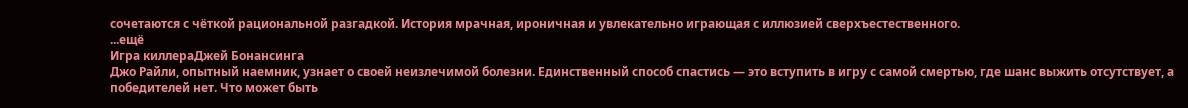сочетаются с чёткой рациональной разгадкой. История мрачная, ироничная и увлекательно играющая с иллюзией сверхъестественного.
...ещё
Игра киллераДжей Бонансинга
Джо Райли, опытный наемник, узнает о своей неизлечимой болезни. Единственный способ спастись — это вступить в игру с самой смертью, где шанс выжить отсутствует, а победителей нет. Что может быть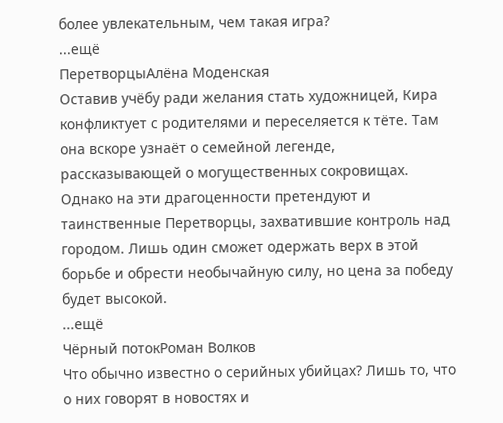более увлекательным, чем такая игра?
...ещё
ПеретворцыАлёна Моденская
Оставив учёбу ради желания стать художницей, Кира конфликтует с родителями и переселяется к тёте. Там она вскоре узнаёт о семейной легенде, рассказывающей о могущественных сокровищах. Однако на эти драгоценности претендуют и таинственные Перетворцы, захватившие контроль над городом. Лишь один сможет одержать верх в этой борьбе и обрести необычайную силу, но цена за победу будет высокой.
...ещё
Чёрный потокРоман Волков
Что обычно известно о серийных убийцах? Лишь то, что о них говорят в новостях и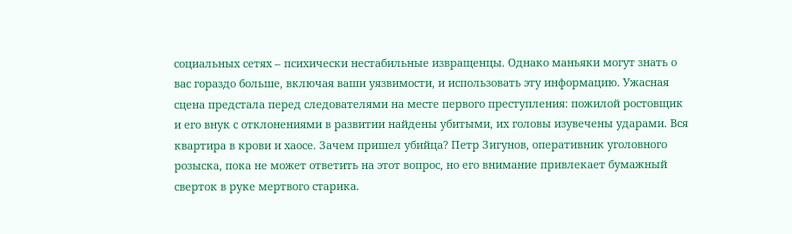социальных сетях – психически нестабильные извращенцы. Однако маньяки могут знать о вас гораздо больше, включая ваши уязвимости, и использовать эту информацию. Ужасная сцена предстала перед следователями на месте первого преступления: пожилой ростовщик и его внук с отклонениями в развитии найдены убитыми, их головы изувечены ударами. Вся квартира в крови и хаосе. Зачем пришел убийца? Петр Зигунов, оперативник уголовного розыска, пока не может ответить на этот вопрос, но его внимание привлекает бумажный сверток в руке мертвого старика.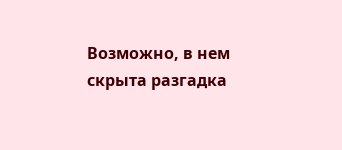Возможно, в нем скрыта разгадка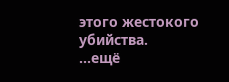этого жестокого убийства.
...ещё